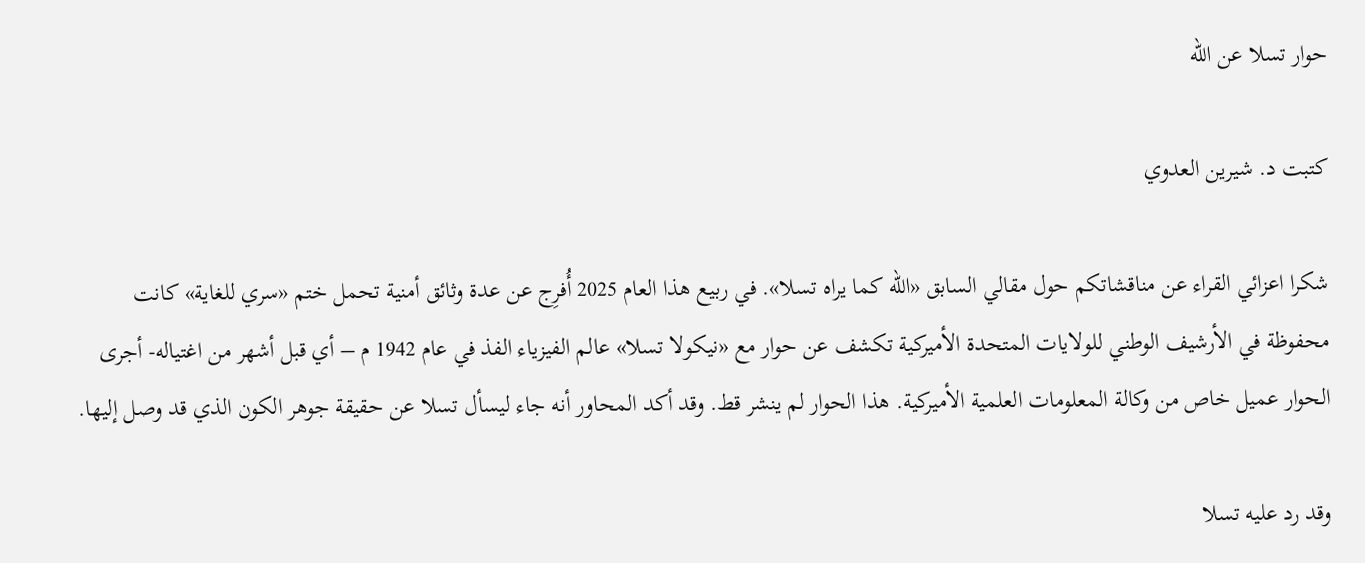حوار تسلا عن الله

كتبت د. شيرين العدوي

شكرا اعزائي القراء عن مناقشاتكم حول مقالي السابق «الله كما يراه تسلا». في ربيع هذا العام 2025 أُفرِج عن عدة وثائق أمنية تحمل ختم «سري للغاية» كانت محفوظة في الأرشيف الوطني للولايات المتحدة الأميركية تكشف عن حوار مع «نيكولا تسلا» عالم الفيزياء الفذ في عام 1942 م – أي قبل أشهر من اغتياله- أجرى الحوار عميل خاص من وكالة المعلومات العلمية الأميركية. هذا الحوار لم ينشر قط. وقد أكد المحاور أنه جاء ليسأل تسلا عن حقيقة جوهر الكون الذي قد وصل إليها.

وقد رد عليه تسلا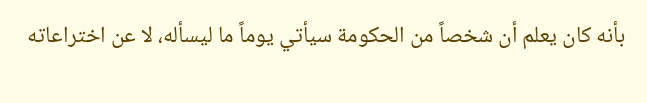بأنه كان يعلم أن شخصاً من الحكومة سيأتي يوماً ما ليسأله، لا عن اختراعاته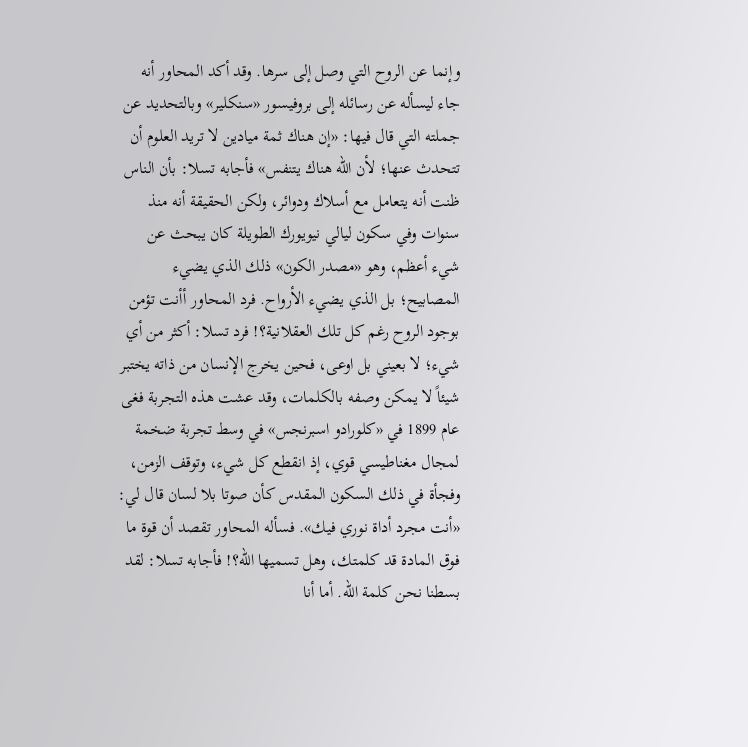وإنما عن الروح التي وصل إلى سرها. وقد أكد المحاور أنه جاء ليسأله عن رسائله إلى بروفيسور «سنكلير» وبالتحديد عن جملته التي قال فيها: «إن هناك ثمة ميادين لا تريد العلوم أن تتحدث عنها؛ لأن الله هناك يتنفس» فأجابه تسلا: بأن الناس ظنت أنه يتعامل مع أسلاك ودوائر، ولكن الحقيقة أنه منذ سنوات وفي سكون ليالي نيويورك الطويلة كان يبحث عن شيء أعظم، وهو «مصدر الكون» ذلك الذي يضيء المصابيح؛ بل الذي يضيء الأرواح. فرد المحاور أأنت تؤمن بوجود الروح رغم كل تلك العقلانية؟! فرد تسلا: أكثر من أي شيء؛ لا بعيني بل اوعى، فحين يخرج الإنسان من ذاته يختبر شيئاً لا يمكن وصفه بالكلمات، وقد عشت هذه التجربة فغى عام 1899 في «كلورادو اسبرنجس» في وسط تجربة ضخمة لمجال مغناطيسي قوي، إذ انقطع كل شيء، وتوقف الزمن، وفجأة في ذلك السكون المقدس كأن صوتا بلا لسان قال لي: «أنت مجرد أداة نوري فيك». فسأله المحاور تقصد أن قوة ما فوق المادة قد كلمتك، وهل تسميها الله؟! فأجابه تسلا: لقد بسطنا نحن كلمة الله. أما أنا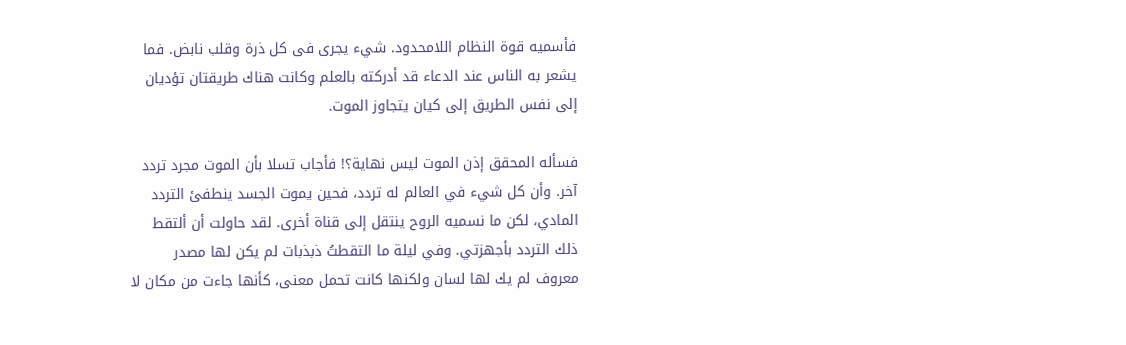فأسميه قوة النظام اللامحدود. شيء يجرى فى كل ذرة وقلب نابض. فما يشعر به الناس عند الدعاء قد أدركته بالعلم وكانت هناك طريقتان تؤديان إلى نفس الطريق إلى كيان يتجاوز الموت.

فسأله المحقق إذن الموت ليس نهاية؟! فأجاب تسلا بأن الموت مجرد تردد آخر. وأن كل شيء في العالم له تردد، فحين يموت الجسد ينطفئ التردد المادي، لكن ما نسميه الروح ينتقل إلى قناة أخرى. لقد حاولت أن ألتقط ذلك التردد بأجهزتي. وفي ليلة ما التقطتُ ذبذبات لم يكن لها مصدر معروف لم يك لها لسان ولكنها كانت تحمل معنى، كأنها جاءت من مكان لا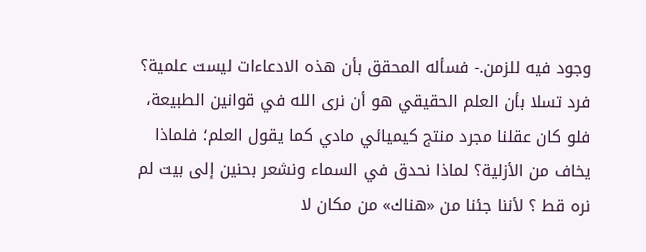وجود فيه للزمن.- فسأله المحقق بأن هذه الادعاءات ليست علمية؟ فرد تسلا بأن العلم الحقيقي هو أن نرى الله في قوانين الطبيعة، فلو كان عقلنا مجرد منتج كيميائي مادي كما يقول العلم؛ فلماذا يخاف من الأزلية؟ لماذا نحدق في السماء ونشعر بحنين إلى بيت لم نره قط ؟ لأننا جئنا من «هناك» من مكان لا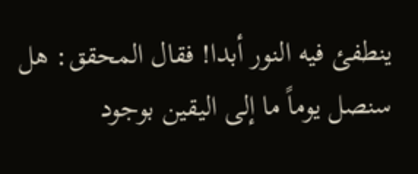ينطفئ فيه النور أبدا! فقال المحقق: هل سنصل يوماً ما إلى اليقين بوجود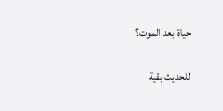حياة بعد الموت؟

للحديث بقية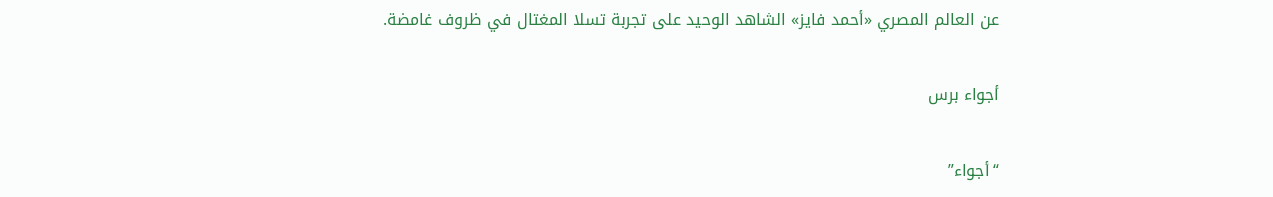عن العالم المصري «أحمد فايز» الشاهد الوحيد على تجربة تسلا المغتال في ظروف غامضة.

أجواء برس

“أجواء”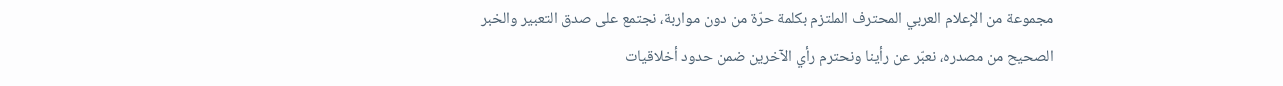مجموعة من الإعلام العربي المحترف الملتزم بكلمة حرّة من دون مواربة، نجتمع على صدق التعبير والخبر الصحيح من مصدره، نعبّر عن رأينا ونحترم رأي الآخرين ضمن حدود أخلاقيات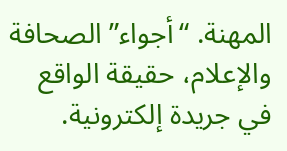المهنة. “أجواء” الصحافة والإعلام، حقيقة الواقع في جريدة إلكترونية.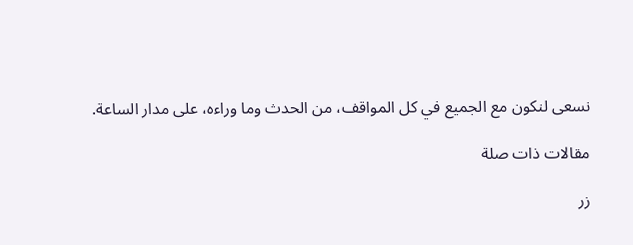نسعى لنكون مع الجميع في كل المواقف، من الحدث وما وراءه، على مدار الساعة.

مقالات ذات صلة

زر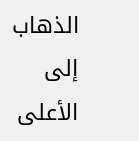الذهاب إلى الأعلى